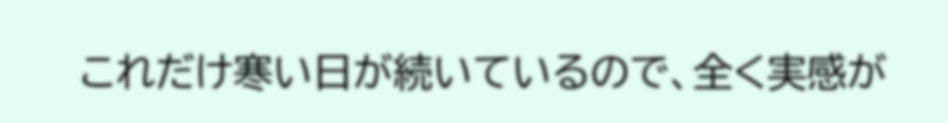これだけ寒い日が続いているので、全く実感が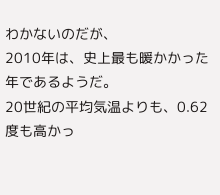わかないのだが、
2010年は、史上最も暖かかった年であるようだ。
20世紀の平均気温よりも、0.62度も高かっ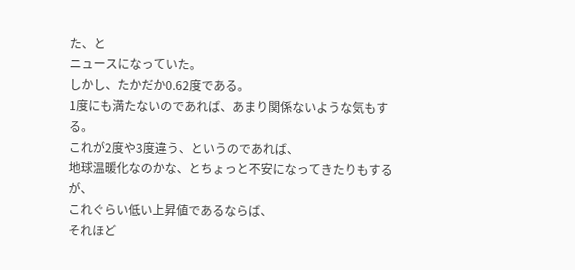た、と
ニュースになっていた。
しかし、たかだか0.62度である。
1度にも満たないのであれば、あまり関係ないような気もする。
これが2度や3度違う、というのであれば、
地球温暖化なのかな、とちょっと不安になってきたりもするが、
これぐらい低い上昇値であるならば、
それほど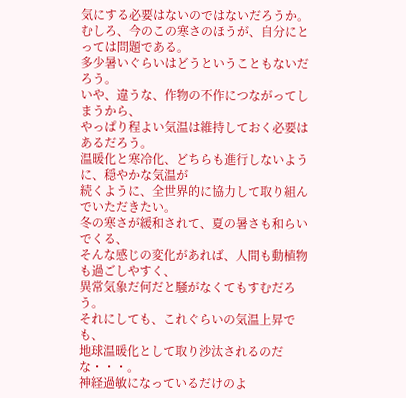気にする必要はないのではないだろうか。
むしろ、今のこの寒さのほうが、自分にとっては問題である。
多少暑いぐらいはどうということもないだろう。
いや、違うな、作物の不作につながってしまうから、
やっぱり程よい気温は維持しておく必要はあるだろう。
温暖化と寒冷化、どちらも進行しないように、穏やかな気温が
続くように、全世界的に協力して取り組んでいただきたい。
冬の寒さが緩和されて、夏の暑さも和らいでくる、
そんな感じの変化があれば、人間も動植物も過ごしやすく、
異常気象だ何だと騒がなくてもすむだろう。
それにしても、これぐらいの気温上昇でも、
地球温暖化として取り沙汰されるのだな・・・。
神経過敏になっているだけのよ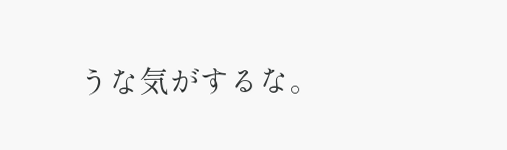うな気がするな。